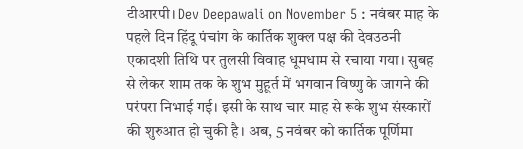टीआरपी। Dev Deepawali on November 5 : नवंबर माह के पहले दिन हिंदू पंचांग के कार्तिक शुक्ल पक्ष की देवउठनी एकादशी तिथि पर तुलसी विवाह धूमधाम से रचाया गया। सुबह से लेकर शाम तक के शुभ मुहूर्त में भगवान विष्णु के जागने की परंपरा निभाई गई। इसी के साथ चार माह से रूके शुभ संस्कारों की शुरुआत हो चुकी है। अब, 5 नवंबर को कार्तिक पूर्णिमा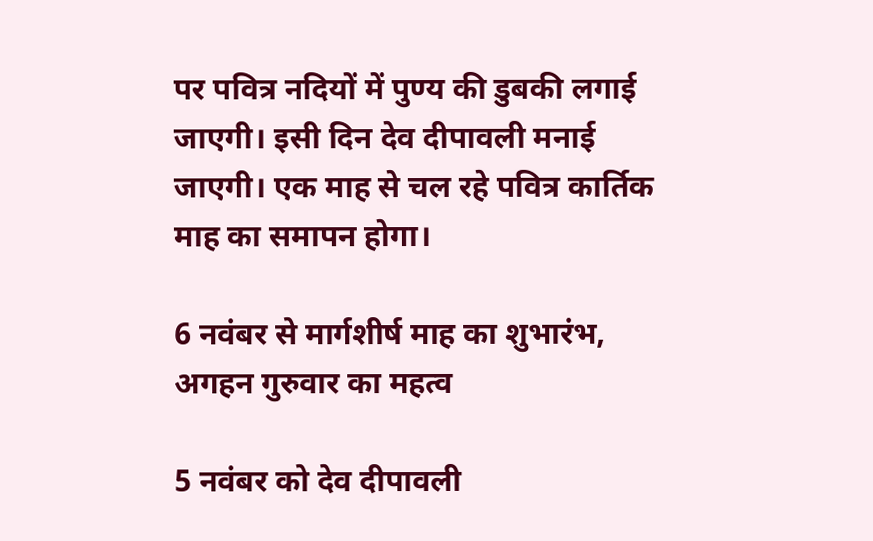पर पवित्र नदियों में पुण्य की डुबकी लगाई जाएगी। इसी दिन देव दीपावली मनाई जाएगी। एक माह से चल रहे पवित्र कार्तिक माह का समापन होगा।

6 नवंबर से मार्गशीर्ष माह का शुभारंभ, अगहन गुरुवार का महत्व

5 नवंबर को देव दीपावली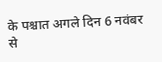के पश्चात अगले दिन 6 नवंबर से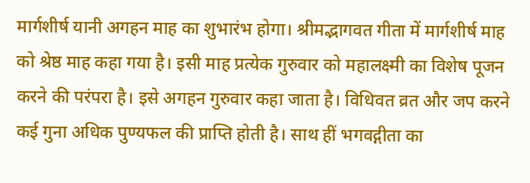मार्गशीर्ष यानी अगहन माह का शुभारंभ होगा। श्रीमद्भागवत गीता में मार्गशीर्ष माह को श्रेष्ठ माह कहा गया है। इसी माह प्रत्येक गुरुवार को महालक्ष्मी का विशेष पूजन करने की परंपरा है। इसे अगहन गुरुवार कहा जाता है। विधिवत व्रत और जप करने कई गुना अधिक पुण्यफल की प्राप्ति होती है। साथ हीं भगवद्गीता का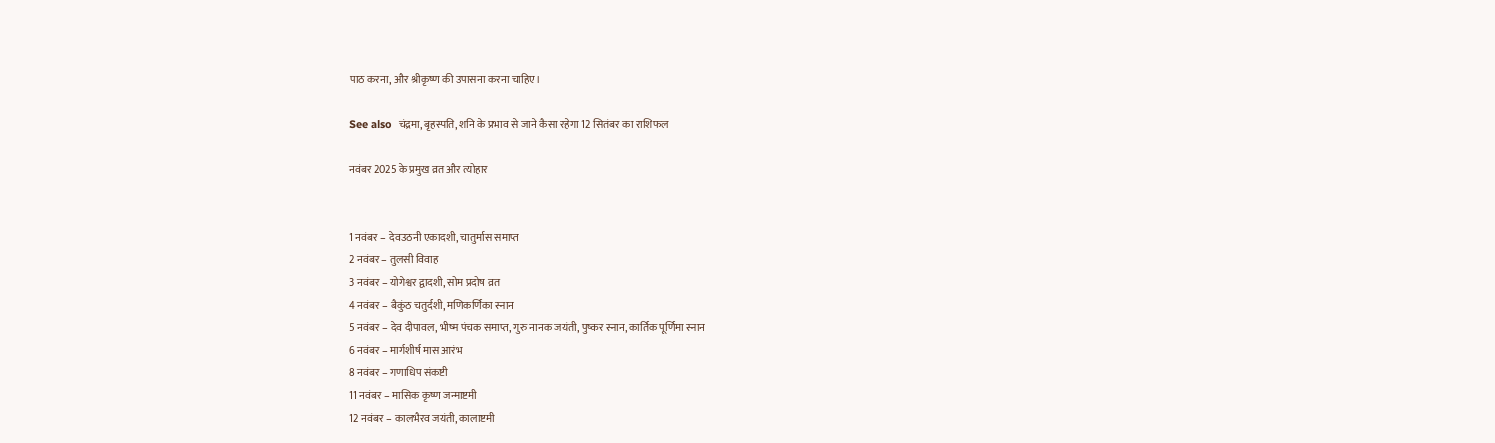पाठ करना, और श्रीकृष्ण की उपासना करना चाहिए।

See also  चंद्रमा, बृहस्पति, शनि के प्रभाव से जाने कैसा रहेगा 12 सितंबर का राशिफल

नवंबर 2025 के प्रमुख व्रत और त्योहार


1 नवंबर – देवउठनी एकादशी, चातुर्मास समाप्त
2 नवंबर – तुलसी विवाह
3 नवंबर – योगेश्वर द्वादशी, सोम प्रदोष व्रत
4 नवंबर – बैकुंठ चतुर्दशी, मणिकर्णिका स्नान
5 नवंबर – देव दीपावल, भीष्म पंचक समाप्त, गुरु नानक जयंती, पुष्कर स्नान, कार्तिक पूर्णिमा स्नान
6 नवंबर – मार्गशीर्ष मास आरंभ
8 नवंबर – गणाधिप संकष्टी
11 नवंबर – मासिक कृष्ण जन्माष्टमी
12 नवंबर – कालभैरव जयंती, कालाष्टमी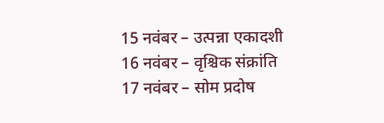15 नवंबर – उत्पन्ना एकादशी
16 नवंबर – वृश्चिक संक्रांति
17 नवंबर – सोम प्रदोष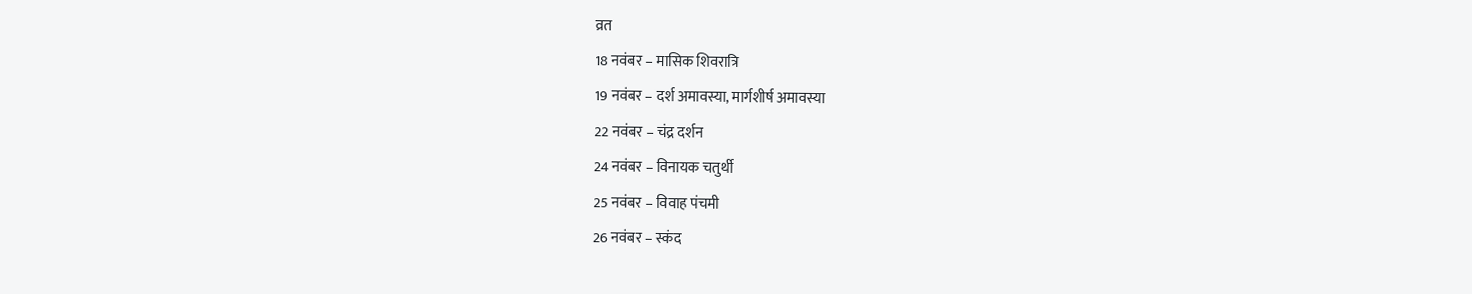व्रत
18 नवंबर – मासिक शिवरात्रि
19 नवंबर – दर्श अमावस्या, मार्गशीर्ष अमावस्या
22 नवंबर – चंद्र दर्शन
24 नवंबर – विनायक चतुर्थी
25 नवंबर – विवाह पंचमी
26 नवंबर – स्कंद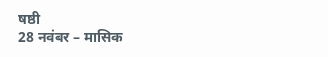षष्ठी
28 नवंबर – मासिक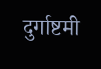दुर्गाष्टमी